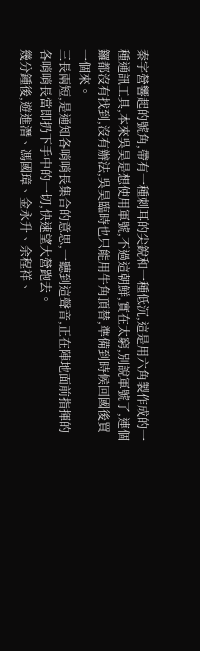秦字營響起的號角,帶有一種刺耳的尖銳和一種低沉,這是用六角製作成的一種通訊工具,本來吳昊是想使用軍號,不過這朝鮮,實在太窮,別說軍號了,連個鑼都沒有找到,沒有辦法,吳昊臨時也只能用牛角頂替,準備到時候回國後買一個來。
三長兩短,是通知各哨哨長集合的意思,一聽到這聲音,正在陣地面前指揮的各哨哨長當即扔下手中的一切,快速望大營跑去。
幾分鍾後,遊進潛、馮國璋、金永升、余程祥、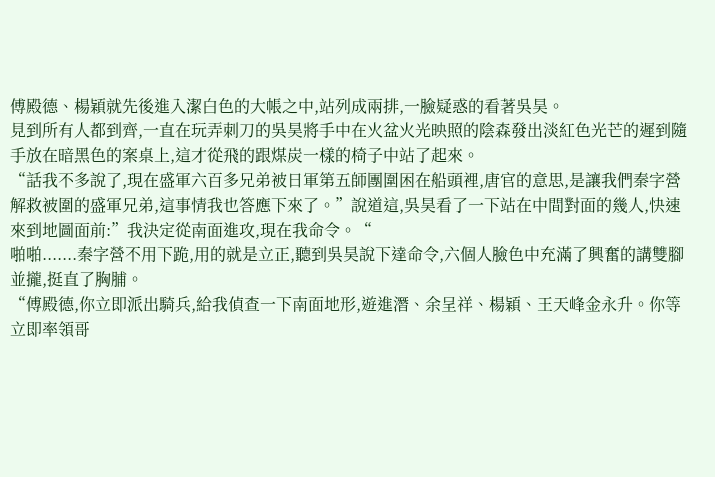傅殿德、楊穎就先後進入潔白色的大帳之中,站列成兩排,一臉疑惑的看著吳昊。
見到所有人都到齊,一直在玩弄刺刀的吳昊將手中在火盆火光映照的陰森發出淡紅色光芒的遲到隨手放在暗黑色的案桌上,這才從飛的跟煤炭一樣的椅子中站了起來。
“話我不多說了,現在盛軍六百多兄弟被日軍第五師團圍困在船頭裡,唐官的意思,是讓我們秦字營解救被圍的盛軍兄弟,這事情我也答應下來了。”說道這,吳昊看了一下站在中間對面的幾人,快速來到地圖面前:”我決定從南面進攻,現在我命令。“
啪啪.......秦字營不用下跪,用的就是立正,聽到吳昊說下達命令,六個人臉色中充滿了興奮的講雙腳並攏,挺直了胸脯。
“傅殿德,你立即派出騎兵,給我偵查一下南面地形,遊進潛、余呈祥、楊穎、王天峰金永升。你等立即率領哥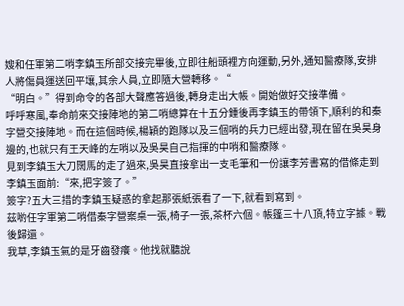嫂和任軍第二哨李鎮玉所部交接完畢後,立即往船頭裡方向運動,另外,通知醫療隊,安排人將傷員運送回平壤,其余人員,立即隨大營轉移。“
“明白。”得到命令的各部大聲應答過後,轉身走出大帳。開始做好交接準備。
呼呼寒風,奉命前來交接陣地的第二哨總算在十五分鍾後再李鎮玉的帶領下,順利的和秦字營交接陣地。而在這個時候,楊穎的跑隊以及三個哨的兵力已經出發,現在留在吳昊身邊的,也就只有王天峰的左哨以及吳昊自己指揮的中哨和醫療隊。
見到李鎮玉大刀闊馬的走了過來,吳昊直接拿出一支毛筆和一份讓李芳書寫的借條走到李鎮玉面前:“來,把字簽了。”
簽字?五大三措的李鎮玉疑惑的拿起那張紙張看了一下,就看到寫到。
茲喲任字軍第二哨借秦字營案桌一張,椅子一張,茶杯六個。帳篷三十八頂,特立字據。戰後歸還。
我草,李鎮玉氣的是牙齒發癢。他找就聽說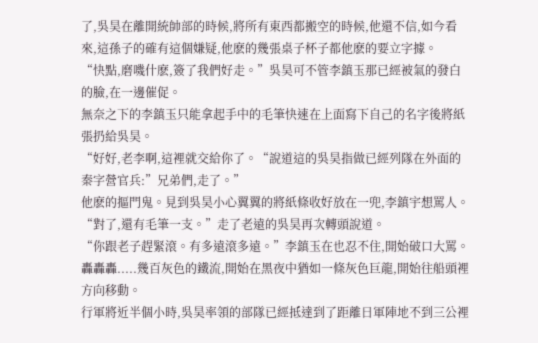了,吳昊在離開統帥部的時候,將所有東西都搬空的時候,他還不信,如今看來,這孫子的確有這個嫌疑,他麽的幾張桌子杯子都他麽的要立字據。
“快點,磨嘰什麽,簽了我們好走。”吳昊可不管李鎮玉那已經被氣的發白的臉,在一邊催促。
無奈之下的李鎮玉只能拿起手中的毛筆快速在上面寫下自己的名字後將紙張扔給吳昊。
“好好,老李啊,這裡就交給你了。“說道這的吳昊指做已經列隊在外面的秦字營官兵:”兄弟們,走了。”
他麽的摳門鬼。見到吳昊小心翼翼的將紙條收好放在一兜,李鎮宇想罵人。
“對了,還有毛筆一支。”走了老遠的吳昊再次轉頭說道。
“你跟老子趕緊滾。有多遠滾多遠。”李鎮玉在也忍不住,開始破口大罵。
轟轟轟.....幾百灰色的鐵流,開始在黑夜中猶如一條灰色巨龍,開始往船頭裡方向移動。
行軍將近半個小時,吳昊率領的部隊已經抵達到了距離日軍陣地不到三公裡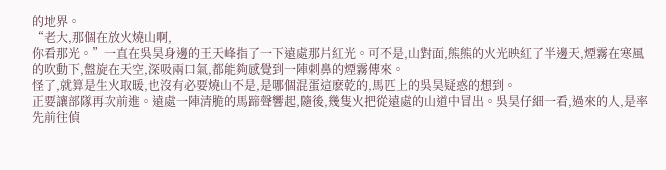的地界。
“老大,那個在放火燒山啊,
你看那光。”一直在吳昊身邊的王天峰指了一下遠處那片紅光。可不是,山對面,熊熊的火光映紅了半邊天,煙霧在寒風的吹動下,盤旋在天空,深吸兩口氣,都能夠感覺到一陣刺鼻的煙霧傳來。
怪了,就算是生火取暖,也沒有必要燒山不是,是哪個混蛋這麽乾的,馬匹上的吳昊疑惑的想到。
正要讓部隊再次前進。遠處一陣清脆的馬蹄聲響起,隨後,幾隻火把從遠處的山道中冒出。吳昊仔細一看,過來的人,是率先前往偵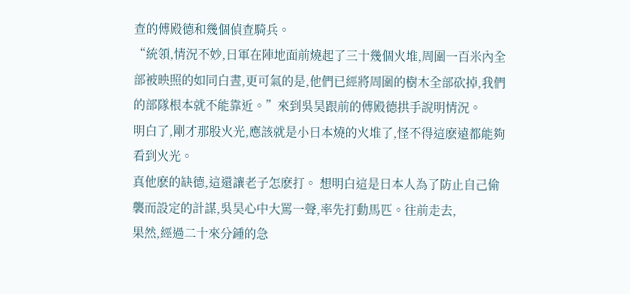查的傅殿德和幾個偵查騎兵。
“統領,情況不妙,日軍在陣地面前燒起了三十幾個火堆,周圍一百米內全部被映照的如同白晝,更可氣的是,他們已經將周圍的樹木全部砍掉,我們的部隊根本就不能靠近。”來到吳昊跟前的傅殿德拱手說明情況。
明白了,剛才那股火光,應該就是小日本燒的火堆了,怪不得這麽遠都能夠看到火光。
真他麽的缺德,這還讓老子怎麽打。 想明白這是日本人為了防止自己偷襲而設定的計謀,吳昊心中大罵一聲,率先打動馬匹。往前走去,
果然,經過二十來分鍾的急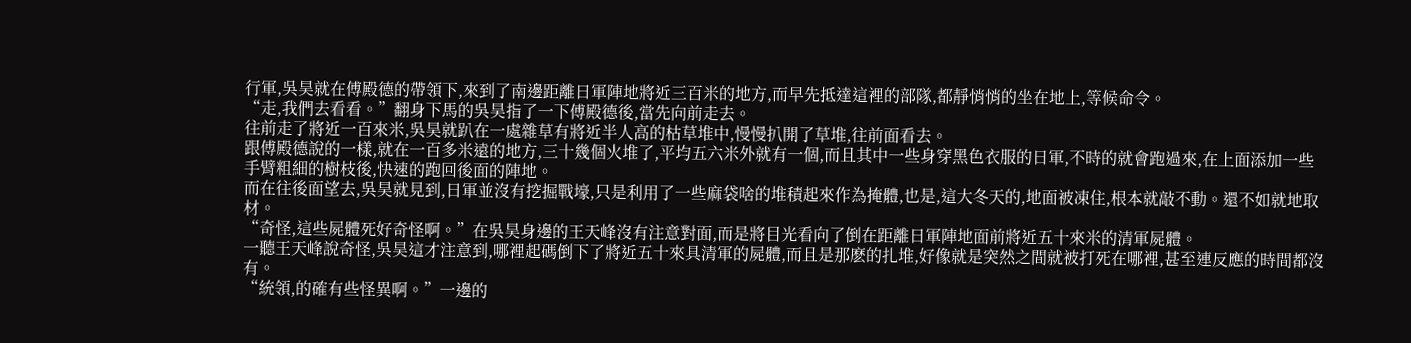行軍,吳昊就在傅殿德的帶領下,來到了南邊距離日軍陣地將近三百米的地方,而早先抵達這裡的部隊,都靜悄悄的坐在地上,等候命令。
“走,我們去看看。”翻身下馬的吳昊指了一下傅殿德後,當先向前走去。
往前走了將近一百來米,吳昊就趴在一處雜草有將近半人高的枯草堆中,慢慢扒開了草堆,往前面看去。
跟傅殿德說的一樣,就在一百多米遠的地方,三十幾個火堆了,平均五六米外就有一個,而且其中一些身穿黑色衣服的日軍,不時的就會跑過來,在上面添加一些手臂粗細的樹枝後,快速的跑回後面的陣地。
而在往後面望去,吳昊就見到,日軍並沒有挖掘戰壕,只是利用了一些麻袋啥的堆積起來作為掩體,也是,這大冬天的,地面被凍住,根本就敲不動。還不如就地取材。
“奇怪,這些屍體死好奇怪啊。”在吳昊身邊的王天峰沒有注意對面,而是將目光看向了倒在距離日軍陣地面前將近五十來米的清軍屍體。
一聽王天峰說奇怪,吳昊這才注意到,哪裡起碼倒下了將近五十來具清軍的屍體,而且是那麽的扎堆,好像就是突然之間就被打死在哪裡,甚至連反應的時間都沒有。
“統領,的確有些怪異啊。”一邊的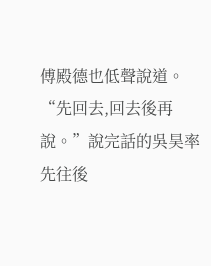傅殿德也低聲說道。
“先回去,回去後再說。”說完話的吳昊率先往後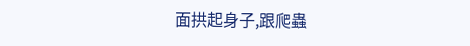面拱起身子,跟爬蟲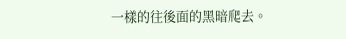一樣的往後面的黑暗爬去。